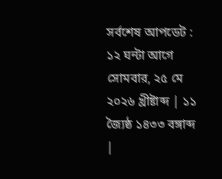সর্বশেষ আপডেট : ১২ ঘন্টা আগে
সোমবার, ২৫ মে ২০২৬ খ্রীষ্টাব্দ | ১১ জ্যৈষ্ঠ ১৪৩৩ বঙ্গাব্দ |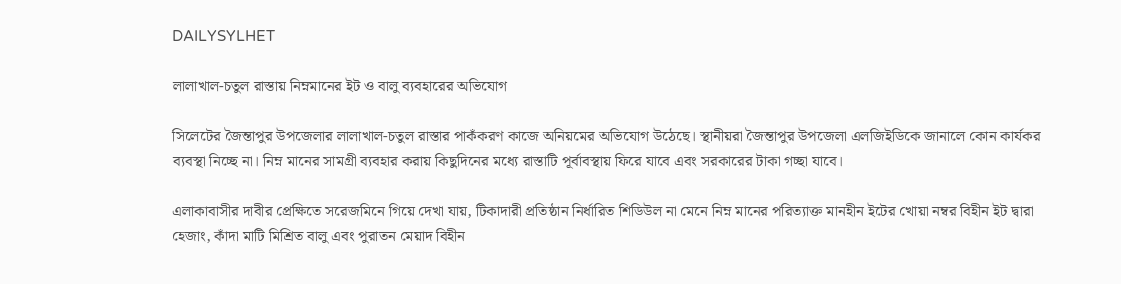DAILYSYLHET

লালাখাল-চতুল রাস্তায় নিম্নমানের ইট ও বালু ব্যবহারের অভিযোগ

সিলেটের জৈন্তাপুর উপজেলার লালাখাল-চতুল রাস্তার পাকঁকরণ কাজে অনিয়মের অভিযোগ উঠেছে। স্থানীয়রা জৈন্তাপুর উপজেলা এলজিইডিকে জানালে কোন কার্যকর ব্যবস্থা নিচ্ছে না। নিম্ন মানের সামগ্রী ব্যবহার করায় কিছুদিনের মধ্যে রাস্তাটি পূর্বাবস্থায় ফিরে যাবে এবং সরকারের টাকা গচ্ছা যাবে।

এলাকাবাসীর দাবীর প্রেক্ষিতে সরেজমিনে গিয়ে দেখা যায়, টিকাদারী প্রতিষ্ঠান নির্ধারিত শিডিউল না মেনে নিম্ন মানের পরিত্যাক্ত মানহীন ইটের খোয়া নম্বর বিহীন ইট দ্বারা হেজাং, কাঁদা মাটি মিশ্রিত বালু এবং পুরাতন মেয়াদ বিহীন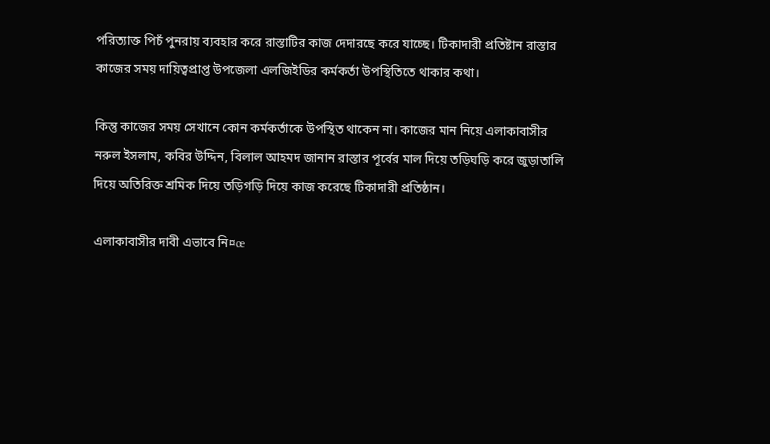পরিত্যাক্ত পিচঁ পুনরায় ব্যবহার করে রাস্তাটির কাজ দেদারছে করে যাচ্ছে। টিকাদারী প্রতিষ্টান রাস্তার কাজের সময় দায়িত্বপ্রাপ্ত উপজেলা এলজিইডির কর্মকর্তা উপস্থিতিতে থাকার কথা।

কিন্তু কাজের সময় সেখানে কোন কর্মকর্তাকে উপস্থিত থাকেন না। কাজের মান নিয়ে এলাকাবাসীর নরুল ইসলাম, কবির উদ্দিন, বিলাল আহমদ জানান রাস্তার পূর্বের মাল দিয়ে তড়িঘড়ি করে জুড়াতালি দিয়ে অতিরিক্ত শ্রমিক দিয়ে তড়িগড়ি দিয়ে কাজ করেছে টিকাদারী প্রতিষ্ঠান।

এলাকাবাসীর দাবী এভাবে নি¤œ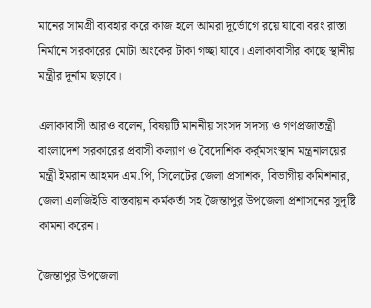মানের সামগ্রী ব্যবহার করে কাজ হলে আমরা দূর্ভোগে রয়ে যাবো বরং রাস্তা নির্মানে সরকারের মোটা অংকের টাকা গচ্ছা যাবে। এলাকাবাসীর কাছে স্থানীয় মন্ত্রীর দূর্নাম ছড়াবে।

এলাকাবাসী আরও বলেন, বিষয়টি মাননীয় সংসদ সদস্য ও গণপ্রজাতন্ত্রী বাংলাদেশ সরকারের প্রবাসী কল্যাণ ও বৈদোশিক কর্র্মসংস্থান মন্ত্রনালয়ের মন্ত্রী ইমরান আহমদ এম.পি, সিলেটের জেলা প্রসাশক, বিভাগীয় কমিশনার, জেলা এলজিইডি বাস্তবায়ন কর্মকর্তা সহ জৈন্তাপুর উপজেলা প্রশাসনের সুদৃষ্টি কামনা করেন।

জৈন্তাপুর উপজেলা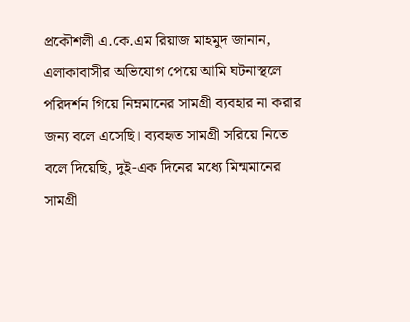প্রকৌশলী এ.কে.এম রিয়াজ মাহমুদ জানান, এলাকাবাসীর অভিযোগ পেয়ে আমি ঘটনাস্থলে পরিদর্শন গিয়ে নিম্নমানের সামগ্রী ব্যবহার না করার জন্য বলে এসেছি। ব্যবহৃত সামগ্রী সরিয়ে নিতে বলে দিয়েছি, দুই-এক দিনের মধ্যে মিন্মমানের সামগ্রী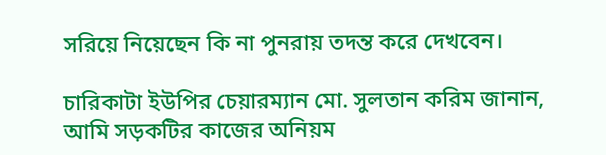সরিয়ে নিয়েছেন কি না পুনরায় তদন্ত করে দেখবেন।

চারিকাটা ইউপির চেয়ারম্যান মো. সুলতান করিম জানান, আমি সড়কটির কাজের অনিয়ম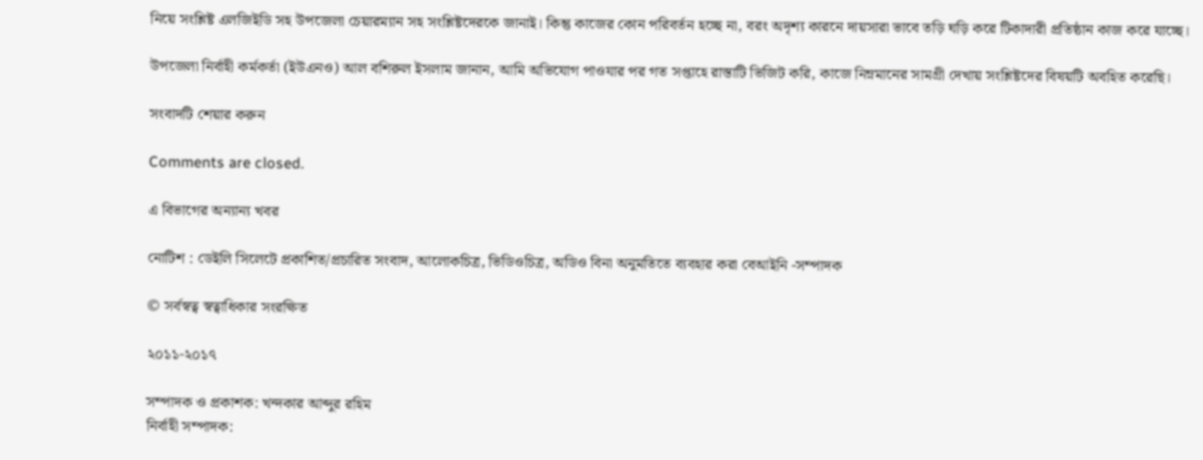নিয়ে সংশ্লিষ্ট এলজিইডি সহ উপজেলা চেয়ারম্যান সহ সংশ্লিষ্টদেরকে জানাই। কিন্তু কাজের কোন পরিবর্তন হচ্ছে না, বরং অদৃশ্য কারনে দায়সারা ভাবে তড়ি ঘড়ি করে টিকাদারী প্রতিষ্ঠান কাজ করে যাচ্ছে।

উপজেলা নির্বাহী কর্মকর্তা (ইউএনও) আল বশিরুল ইসলাম জানান, আমি অভিযোগ পাওযার পর গত সপ্তাহে রাস্তাটি ভিজিট করি, কাজে নিম্নমানের সামগ্রী দেখায় সংশ্লিষ্টদের বিষয়টি অবহিত করেছি।

সংবাদটি শেয়ার করুন

Comments are closed.

এ বিভাগের অন্যান্য খবর

নোটিশ : ডেইলি সিলেটে প্রকাশিত/প্রচারিত সংবাদ, আলোকচিত্র, ভিডিওচিত্র, অডিও বিনা অনুমতিতে ব্যবহার করা বেআইনি -সম্পাদক

© সর্বস্বত্ব স্বত্বাধিকার সংরক্ষিত

২০১১-২০১৭

সম্পাদক ও প্রকাশক: খন্দকার আব্দুর রহিম
নির্বাহী সম্পাদক: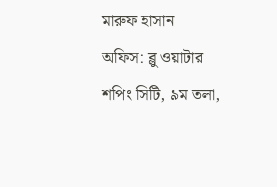মারুফ হাসান
অফিস: ব্লু ওয়াটার শপিং সিটি, ৯ম তলা,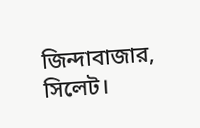জিন্দাবাজার, সিলেট।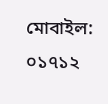মোবাইল: ০১৭১২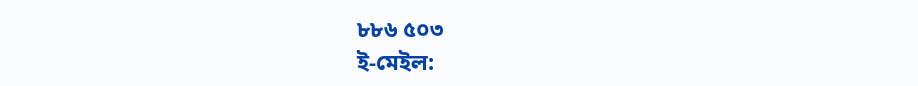৮৮৬ ৫০৩
ই-মেইল: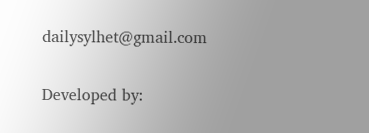dailysylhet@gmail.com

Developed by: